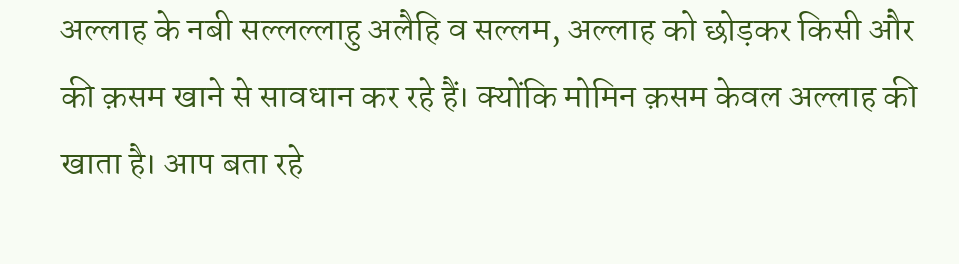अल्लाह के नबी सल्लल्लाहु अलैहि व सल्लम, अल्लाह को छोड़कर किसी और की क़सम खाने से सावधान कर रहे हैं। क्योंकि मोमिन क़सम केवल अल्लाह की खाता है। आप बता रहे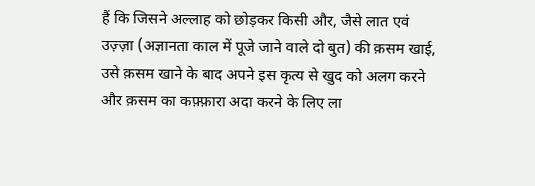हैं कि जिसने अल्लाह को छोड़कर किसी और, जैसे लात एवं उज़्ज़ा (अज्ञानता काल में पूजे जाने वाले दो बुत) की क़सम खाई, उसे क़सम खाने के बाद अपने इस कृत्य से खुद को अलग करने और क़सम का कफ़्फ़ारा अदा करने के लिए ला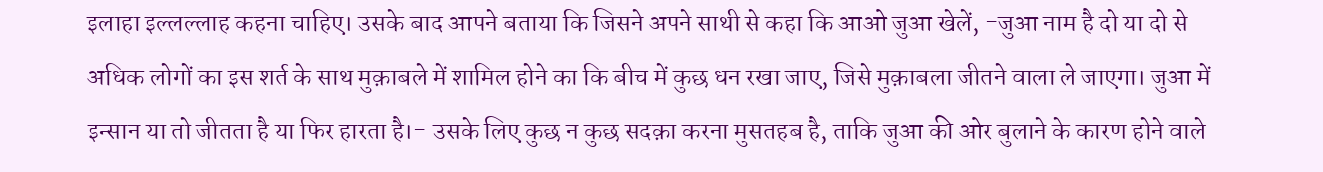इलाहा इल्लल्लाह कहना चाहिए। उसके बाद आपने बताया कि जिसने अपने साथी से कहा कि आओ जुआ खेलें, -जुआ नाम है दो या दो से अधिक लोगों का इस शर्त के साथ मुक़ाबले में शामिल होने का कि बीच में कुछ धन रखा जाए, जिसे मुक़ाबला जीतने वाला ले जाएगा। जुआ में इन्सान या तो जीतता है या फिर हारता है।- उसके लिए कुछ न कुछ सदक़ा करना मुसतहब है, ताकि जुआ की ओर बुलाने के कारण होने वाले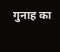गुनाह का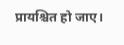प्रायश्चित हो जाए।